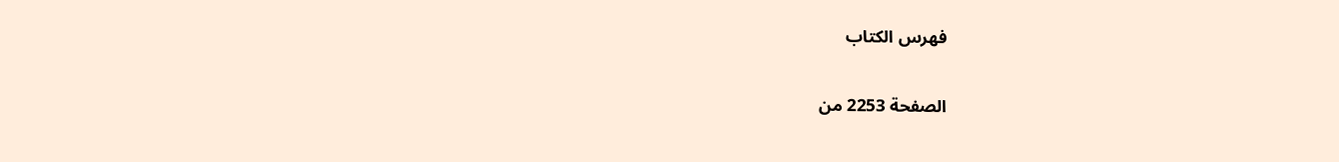فهرس الكتاب

الصفحة 2253 من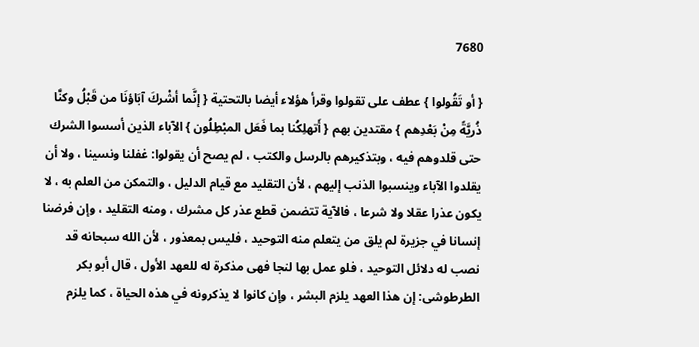7680

{ أو تَقُولوا } عطف على تقولوا وقرأ هؤلاء أيضا بالتحتية { إنَّما أشْركَ آبَاؤنَا من قَبْلُ وكنَّا ذُريَّةً مِنْ بَعْدِهم } مقتدين بهم { أَتهلِكُنا بما فَعَل المبْطِلُون } الآباء الذين أسسوا الشرك حتى قلدوهم فيه ، وبتذكيرهم بالرسل والكتب ، لم يصح أن يقولوا: غفلنا ونسينا ، ولا أن يقلدوا الآباء وينسبوا الذنب إليهم ، لأن التقليد مع قيام الدليل ، والتمكن من العلم به ، لا يكون عذرا عقلا ولا شرعا ، فالآية تتضمن قطع عذر كل مشرك ، ومنه التقليد ، وإن فرضنا إنسانا في جزيرة لم يلق من يتعلم منه التوحيد ، فليس بمعذور ، لأن الله سبحانه قد نصب له دلائل التوحيد ، فلو عمل بها لنجا فهى مذكرة له للعهد الأول ، قال أبو بكر الطرطوشى: إن هذا العهد يلزم البشر ، وإن كانوا لا يذكرونه في هذه الحياة ، كما يلزم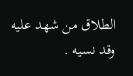الطلاق من شهد عليه وقد نسيه .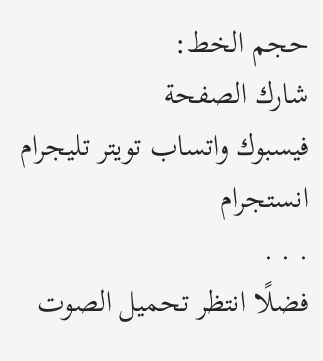حجم الخط:
شارك الصفحة
فيسبوك واتساب تويتر تليجرام انستجرام
. . .
فضلًا انتظر تحميل الصوت